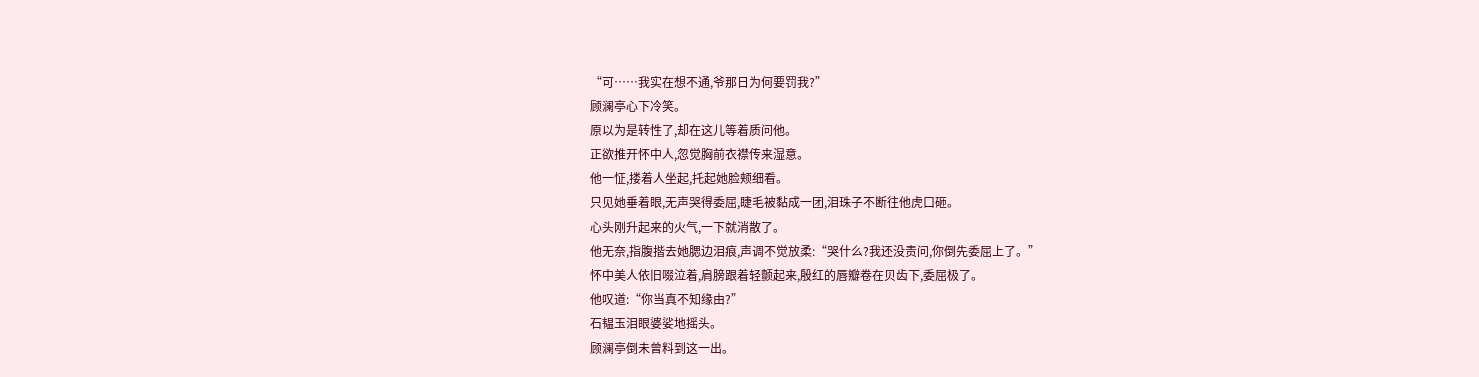“可……我实在想不通,爷那日为何要罚我?”
顾澜亭心下冷笑。
原以为是转性了,却在这儿等着质问他。
正欲推开怀中人,忽觉胸前衣襟传来湿意。
他一怔,搂着人坐起,托起她脸颊细看。
只见她垂着眼,无声哭得委屈,睫毛被黏成一团,泪珠子不断往他虎口砸。
心头刚升起来的火气,一下就消散了。
他无奈,指腹揩去她腮边泪痕,声调不觉放柔:“哭什么?我还没责问,你倒先委屈上了。”
怀中美人依旧啜泣着,肩膀跟着轻颤起来,殷红的唇瓣卷在贝齿下,委屈极了。
他叹道:“你当真不知缘由?”
石韫玉泪眼婆娑地摇头。
顾澜亭倒未曾料到这一出。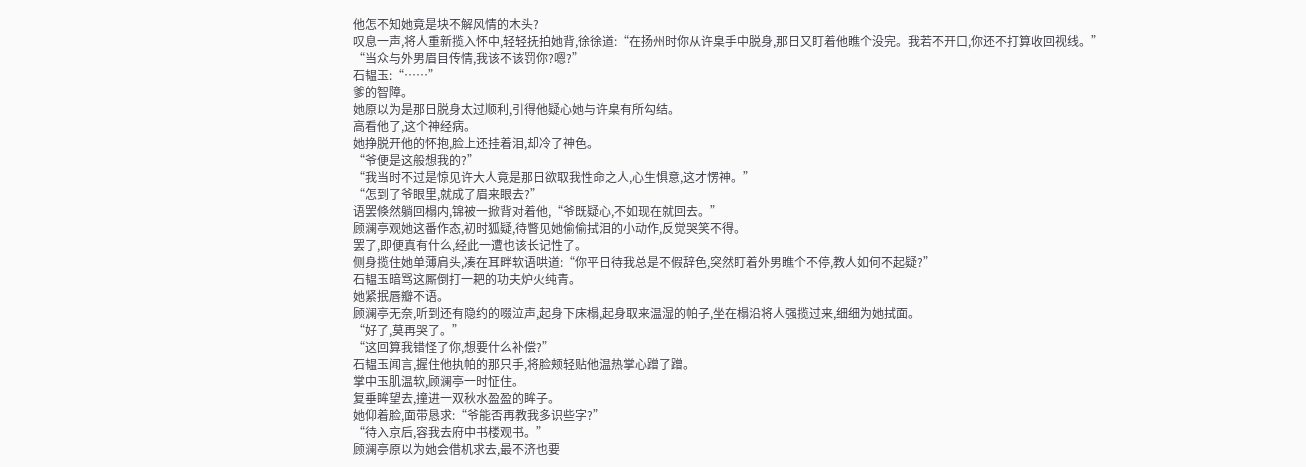他怎不知她竟是块不解风情的木头?
叹息一声,将人重新揽入怀中,轻轻抚拍她背,徐徐道:“在扬州时你从许臬手中脱身,那日又盯着他瞧个没完。我若不开口,你还不打算收回视线。”
“当众与外男眉目传情,我该不该罚你?嗯?”
石韫玉:“……”
爹的智障。
她原以为是那日脱身太过顺利,引得他疑心她与许臬有所勾结。
高看他了,这个神经病。
她挣脱开他的怀抱,脸上还挂着泪,却冷了神色。
“爷便是这般想我的?”
“我当时不过是惊见许大人竟是那日欲取我性命之人,心生惧意,这才愣神。”
“怎到了爷眼里,就成了眉来眼去?”
语罢倏然躺回榻内,锦被一掀背对着他,“爷既疑心,不如现在就回去。”
顾澜亭观她这番作态,初时狐疑,待瞥见她偷偷拭泪的小动作,反觉哭笑不得。
罢了,即便真有什么,经此一遭也该长记性了。
侧身揽住她单薄肩头,凑在耳畔软语哄道:“你平日待我总是不假辞色,突然盯着外男瞧个不停,教人如何不起疑?”
石韫玉暗骂这厮倒打一耙的功夫炉火纯青。
她紧抿唇瓣不语。
顾澜亭无奈,听到还有隐约的啜泣声,起身下床榻,起身取来温湿的帕子,坐在榻沿将人强揽过来,细细为她拭面。
“好了,莫再哭了。”
“这回算我错怪了你,想要什么补偿?”
石韫玉闻言,握住他执帕的那只手,将脸颊轻贴他温热掌心蹭了蹭。
掌中玉肌温软,顾澜亭一时怔住。
复垂眸望去,撞进一双秋水盈盈的眸子。
她仰着脸,面带恳求:“爷能否再教我多识些字?”
“待入京后,容我去府中书楼观书。”
顾澜亭原以为她会借机求去,最不济也要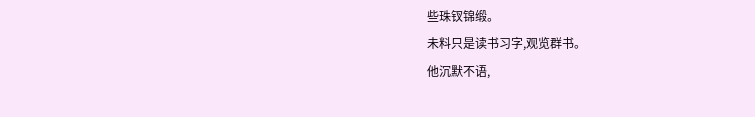些珠钗锦缎。
未料只是读书习字,观览群书。
他沉默不语,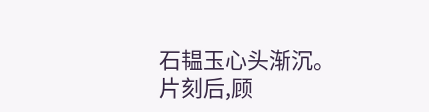石韫玉心头渐沉。
片刻后,顾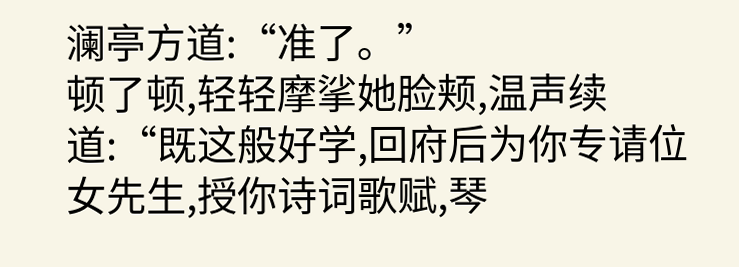澜亭方道:“准了。”
顿了顿,轻轻摩挲她脸颊,温声续道:“既这般好学,回府后为你专请位女先生,授你诗词歌赋,琴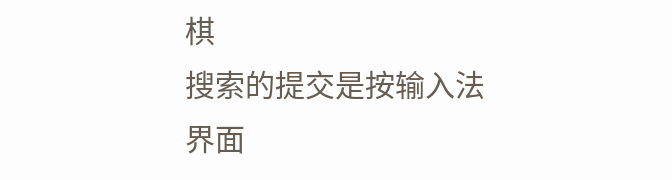棋
搜索的提交是按输入法界面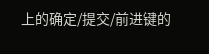上的确定/提交/前进键的